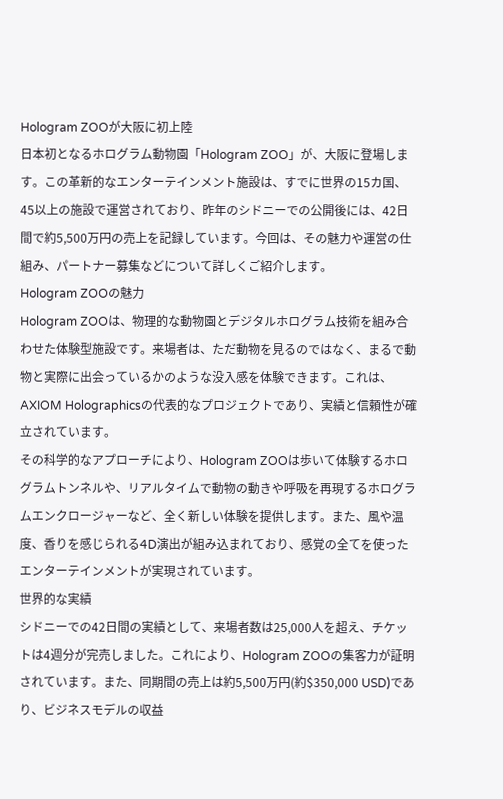Hologram ZOOが大阪に初上陸
日本初となるホログラム動物園「Hologram ZOO」が、大阪に登場します。この革新的なエンターテインメント施設は、すでに世界の15カ国、45以上の施設で運営されており、昨年のシドニーでの公開後には、42日間で約5,500万円の売上を記録しています。今回は、その魅力や運営の仕組み、パートナー募集などについて詳しくご紹介します。
Hologram ZOOの魅力
Hologram ZOOは、物理的な動物園とデジタルホログラム技術を組み合わせた体験型施設です。来場者は、ただ動物を見るのではなく、まるで動物と実際に出会っているかのような没入感を体験できます。これは、AXIOM Holographicsの代表的なプロジェクトであり、実績と信頼性が確立されています。
その科学的なアプローチにより、Hologram ZOOは歩いて体験するホログラムトンネルや、リアルタイムで動物の動きや呼吸を再現するホログラムエンクロージャーなど、全く新しい体験を提供します。また、風や温度、香りを感じられる4D演出が組み込まれており、感覚の全てを使ったエンターテインメントが実現されています。
世界的な実績
シドニーでの42日間の実績として、来場者数は25,000人を超え、チケットは4週分が完売しました。これにより、Hologram ZOOの集客力が証明されています。また、同期間の売上は約5,500万円(約$350,000 USD)であり、ビジネスモデルの収益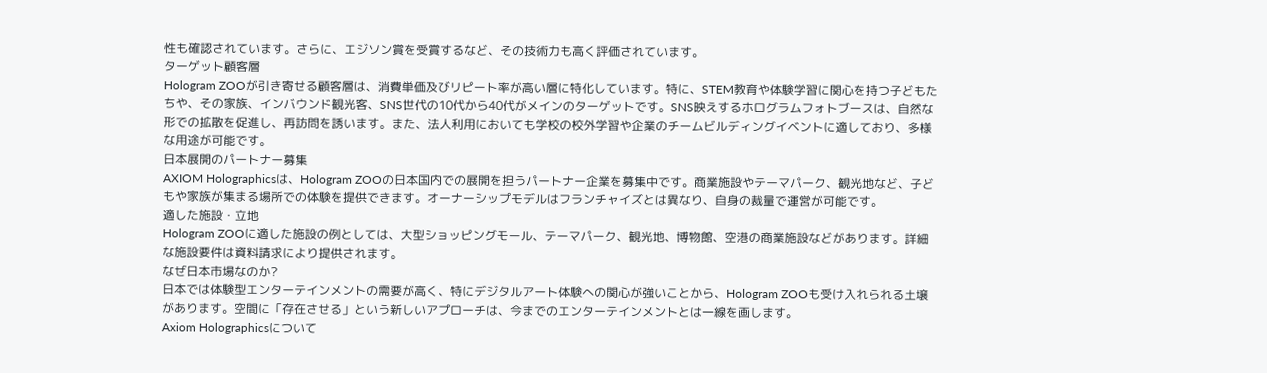性も確認されています。さらに、エジソン賞を受賞するなど、その技術力も高く評価されています。
ターゲット顧客層
Hologram ZOOが引き寄せる顧客層は、消費単価及びリピート率が高い層に特化しています。特に、STEM教育や体験学習に関心を持つ子どもたちや、その家族、インバウンド観光客、SNS世代の10代から40代がメインのターゲットです。SNS映えするホログラムフォトブースは、自然な形での拡散を促進し、再訪問を誘います。また、法人利用においても学校の校外学習や企業のチームビルディングイベントに適しており、多様な用途が可能です。
日本展開のパートナー募集
AXIOM Holographicsは、Hologram ZOOの日本国内での展開を担うパートナー企業を募集中です。商業施設やテーマパーク、観光地など、子どもや家族が集まる場所での体験を提供できます。オーナーシップモデルはフランチャイズとは異なり、自身の裁量で運営が可能です。
適した施設・立地
Hologram ZOOに適した施設の例としては、大型ショッピングモール、テーマパーク、観光地、博物館、空港の商業施設などがあります。詳細な施設要件は資料請求により提供されます。
なぜ日本市場なのか?
日本では体験型エンターテインメントの需要が高く、特にデジタルアート体験への関心が強いことから、Hologram ZOOも受け入れられる土壌があります。空間に「存在させる」という新しいアプローチは、今までのエンターテインメントとは一線を画します。
Axiom Holographicsについて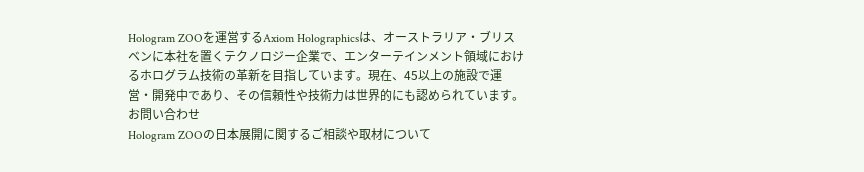Hologram ZOOを運営するAxiom Holographicsは、オーストラリア・ブリスベンに本社を置くテクノロジー企業で、エンターテインメント領域におけるホログラム技術の革新を目指しています。現在、45以上の施設で運営・開発中であり、その信頼性や技術力は世界的にも認められています。
お問い合わせ
Hologram ZOOの日本展開に関するご相談や取材について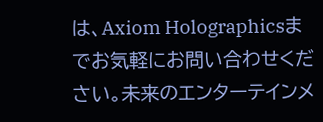は、Axiom Holographicsまでお気軽にお問い合わせください。未来のエンターテインメ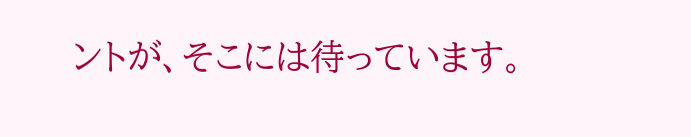ントが、そこには待っています。